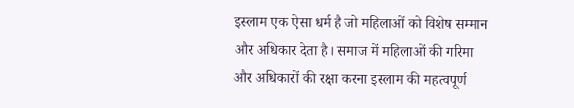इस्लाम एक ऐसा धर्म है जो महिलाओं को विशेष सम्मान और अधिकार देता है। समाज में महिलाओं की गरिमा और अधिकारों की रक्षा करना इस्लाम की महत्वपूर्ण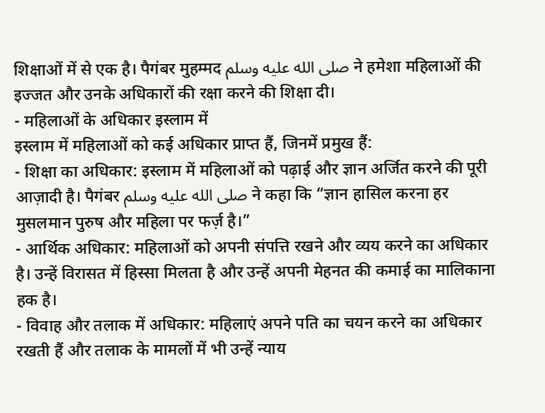शिक्षाओं में से एक है। पैगंबर मुहम्मद صلى الله عليه وسلم ने हमेशा महिलाओं की इज्जत और उनके अधिकारों की रक्षा करने की शिक्षा दी।
- महिलाओं के अधिकार इस्लाम में
इस्लाम में महिलाओं को कई अधिकार प्राप्त हैं, जिनमें प्रमुख हैं:
- शिक्षा का अधिकार: इस्लाम में महिलाओं को पढ़ाई और ज्ञान अर्जित करने की पूरी आज़ादी है। पैगंबर صلى الله عليه وسلم ने कहा कि “ज्ञान हासिल करना हर मुसलमान पुरुष और महिला पर फर्ज़ है।”
- आर्थिक अधिकार: महिलाओं को अपनी संपत्ति रखने और व्यय करने का अधिकार है। उन्हें विरासत में हिस्सा मिलता है और उन्हें अपनी मेहनत की कमाई का मालिकाना हक है।
- विवाह और तलाक में अधिकार: महिलाएं अपने पति का चयन करने का अधिकार रखती हैं और तलाक के मामलों में भी उन्हें न्याय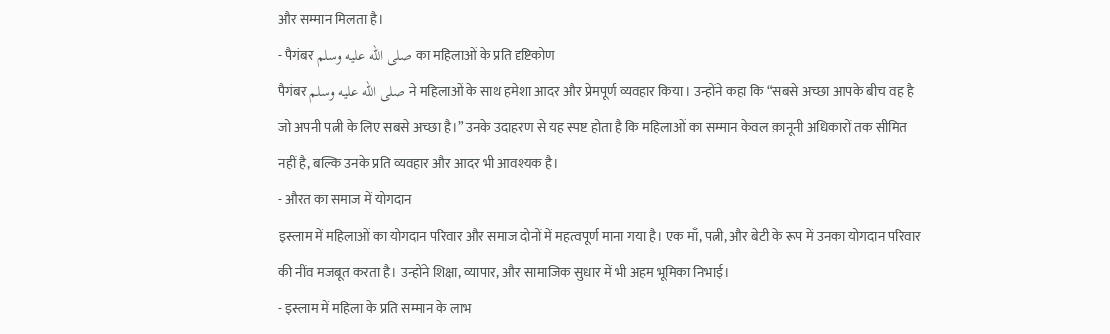और सम्मान मिलता है।
- पैगंबर صلى الله عليه وسلم का महिलाओं के प्रति दृष्टिकोण
पैगंबर صلى الله عليه وسلم ने महिलाओं के साथ हमेशा आदर और प्रेमपूर्ण व्यवहार किया। उन्होंने कहा कि “सबसे अच्छा आपके बीच वह है जो अपनी पत्नी के लिए सबसे अच्छा है।” उनके उदाहरण से यह स्पष्ट होता है कि महिलाओं का सम्मान केवल क़ानूनी अधिकारों तक सीमित नहीं है, बल्कि उनके प्रति व्यवहार और आदर भी आवश्यक है।
- औरत का समाज में योगदान
इस्लाम में महिलाओं का योगदान परिवार और समाज दोनों में महत्वपूर्ण माना गया है। एक माँ, पत्नी, और बेटी के रूप में उनका योगदान परिवार की नींव मजबूत करता है। उन्होंने शिक्षा, व्यापार, और सामाजिक सुधार में भी अहम भूमिका निभाई।
- इस्लाम में महिला के प्रति सम्मान के लाभ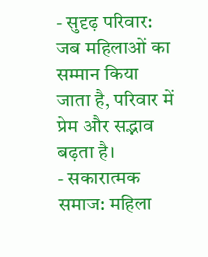- सुदृढ़ परिवार: जब महिलाओं का सम्मान किया जाता है, परिवार में प्रेम और सद्भाव बढ़ता है।
- सकारात्मक समाज: महिला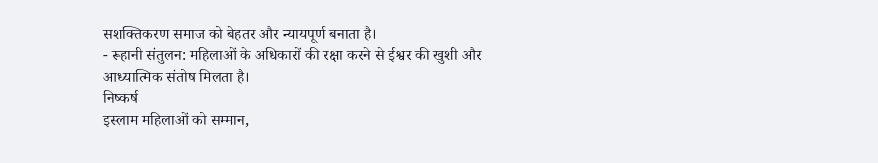सशक्तिकरण समाज को बेहतर और न्यायपूर्ण बनाता है।
- रूहानी संतुलन: महिलाओं के अधिकारों की रक्षा करने से ईश्वर की खुशी और आध्यात्मिक संतोष मिलता है।
निष्कर्ष
इस्लाम महिलाओं को सम्मान,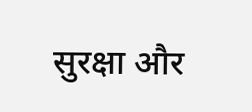सुरक्षा और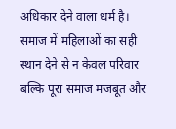अधिकार देने वाला धर्म है। समाज में महिलाओं का सही स्थान देने से न केवल परिवार बल्कि पूरा समाज मजबूत और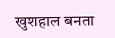खुशहाल बनता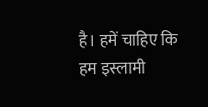है। हमें चाहिए कि हम इस्लामी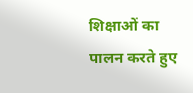शिक्षाओं का पालन करते हुए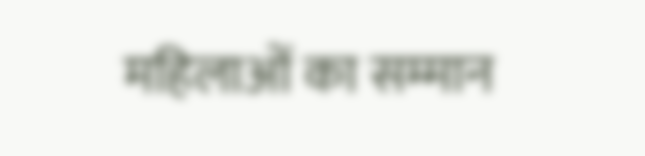महिलाओं का सम्मान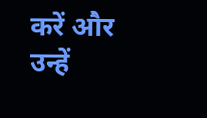करें और उन्हें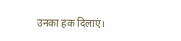उनका हक दिलाएं।